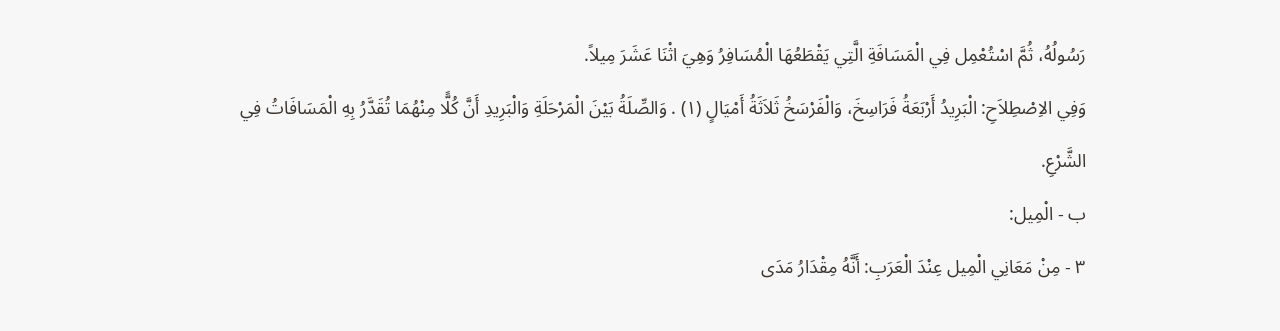رَسُولُهُ، ثُمَّ اسْتُعْمِل فِي الْمَسَافَةِ الَّتِي يَقْطَعُهَا الْمُسَافِرُ وَهِيَ اثْنَا عَشَرَ مِيلاً.
وَفِي الاِصْطِلاَحِ: الْبَرِيدُ أَرْبَعَةُ فَرَاسِخَ، وَالْفَرْسَخُ ثَلاَثَةُ أَمْيَالٍ (١) . وَالصِّلَةُ بَيْنَ الْمَرْحَلَةِ وَالْبَرِيدِ أَنَّ كُلًّا مِنْهُمَا تُقَدَّرُ بِهِ الْمَسَافَاتُ فِي الشَّرْعِ.
ب - الْمِيل:
٣ - مِنْ مَعَانِي الْمِيل عِنْدَ الْعَرَبِ: أَنَّهُ مِقْدَارُ مَدَى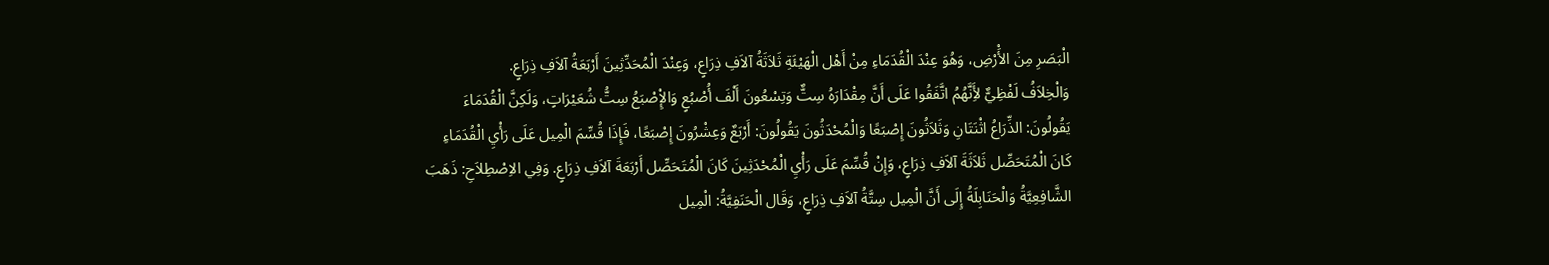الْبَصَرِ مِنَ الأَْرْضِ، وَهُوَ عِنْدَ الْقُدَمَاءِ مِنْ أَهْل الْهَيْئَةِ ثَلاَثَةُ آلاَفِ ذِرَاعٍ، وَعِنْدَ الْمُحَدِّثِينَ أَرْبَعَةُ آلاَفِ ذِرَاعٍ.
وَالْخِلاَفُ لَفْظِيٌّ لأَِنَّهُمُ اتَّفَقُوا عَلَى أَنَّ مِقْدَارَهُ سِتٌّ وَتِسْعُونَ أَلْفَ أُصْبُعٍ وَالإِْصْبَعُ سِتُّ شُعَيْرَاتٍ، وَلَكِنَّ الْقُدَمَاءَ يَقُولُونَ: الذِّرَاعُ اثْنَتَانِ وَثَلاَثُونَ إِصْبَعًا وَالْمُحْدَثُونَ يَقُولُونَ: أَرْبَعٌ وَعِشْرُونَ إِصْبَعًا، فَإِذَا قُسِّمَ الْمِيل عَلَى رَأْيِ الْقُدَمَاءِ كَانَ الْمُتَحَصِّل ثَلاَثَةَ آلاَفِ ذِرَاعٍ، وَإِنْ قُسِّمَ عَلَى رَأْيِ الْمُحْدَثِينَ كَانَ الْمُتَحَصِّل أَرْبَعَةَ آلاَفِ ذِرَاعٍ. وَفِي الاِصْطِلاَحِ: ذَهَبَ الشَّافِعِيَّةُ وَالْحَنَابِلَةُ إِلَى أَنَّ الْمِيل سِتَّةُ آلاَفِ ذِرَاعٍ، وَقَال الْحَنَفِيَّةُ: الْمِيل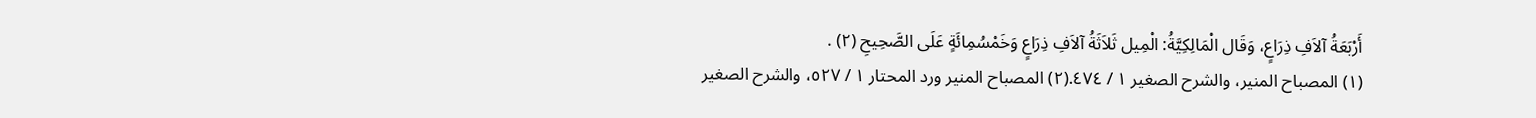أَرْبَعَةُ آلاَفِ ذِرَاعٍ، وَقَال الْمَالِكِيَّةُ: الْمِيل ثَلاَثَةُ آلاَفِ ذِرَاعٍ وَخَمْسُمِائَةٍ عَلَى الصَّحِيحِ (٢) .
(١) المصباح المنير، والشرح الصغير ١ / ٤٧٤.(٢) المصباح المنير ورد المحتار ١ / ٥٢٧، والشرح الصغير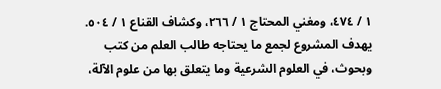١ / ٤٧٤، ومغني المحتاج ١ / ٢٦٦، وكشاف القناع ١ / ٥٠٤.
يهدف المشروع لجمع ما يحتاجه طالب العلم من كتب وبحوث، في العلوم الشرعية وما يتعلق بها من علوم الآلة،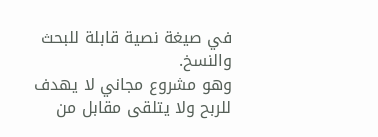في صيغة نصية قابلة للبحث والنسخ.
وهو مشروع مجاني لا يهدف للربح ولا يتلقى مقابل من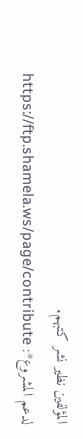المؤلفين نظير نشر كتبهم.
لدعم المشروع*: https://ftp.shamela.ws/page/contribute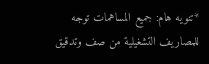*تنويه هام: جميع المساهمات توجه للمصاريف التشغيلية من صف وتدقيق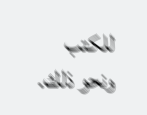للكتب ونحو ذلك.